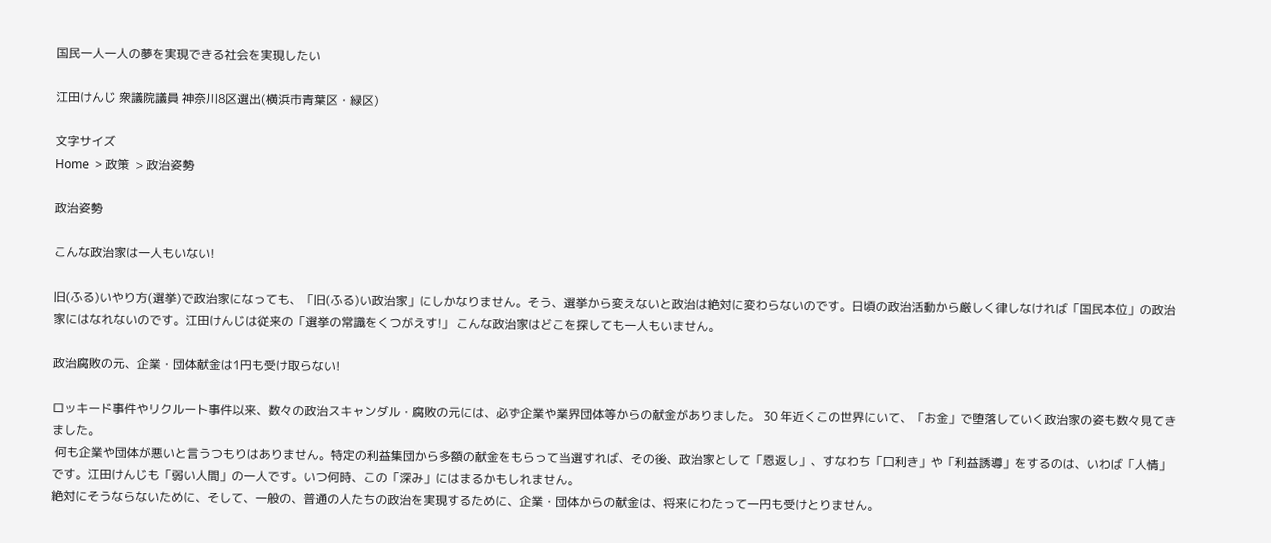国民一人一人の夢を実現できる社会を実現したい

江田けんじ 衆議院議員 神奈川8区選出(横浜市青葉区・緑区)

文字サイズ
Home  > 政策  > 政治姿勢

政治姿勢

こんな政治家は一人もいない!

旧(ふる)いやり方(選挙)で政治家になっても、「旧(ふる)い政治家」にしかなりません。そう、選挙から変えないと政治は絶対に変わらないのです。日頃の政治活動から厳しく律しなければ「国民本位」の政治家にはなれないのです。江田けんじは従来の「選挙の常識をくつがえす!」 こんな政治家はどこを探しても一人もいません。

政治腐敗の元、企業・団体献金は1円も受け取らない!

ロッキード事件やリクルート事件以来、数々の政治スキャンダル・腐敗の元には、必ず企業や業界団体等からの献金がありました。 30 年近くこの世界にいて、「お金」で堕落していく政治家の姿も数々見てきました。
 何も企業や団体が悪いと言うつもりはありません。特定の利益集団から多額の献金をもらって当選すれば、その後、政治家として「恩返し」、すなわち「口利き」や「利益誘導」をするのは、いわば「人情」です。江田けんじも「弱い人間」の一人です。いつ何時、この「深み」にはまるかもしれません。
絶対にそうならないために、そして、一般の、普通の人たちの政治を実現するために、企業・団体からの献金は、将来にわたって一円も受けとりません。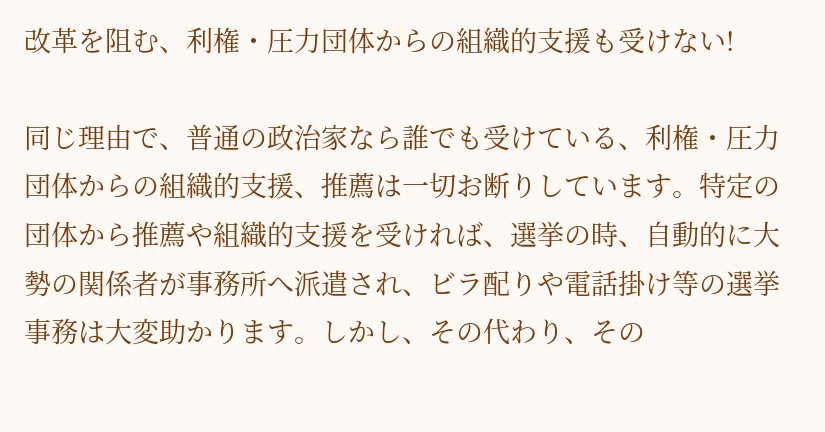改革を阻む、利権・圧力団体からの組織的支援も受けない!

同じ理由で、普通の政治家なら誰でも受けている、利権・圧力団体からの組織的支援、推薦は一切お断りしています。特定の団体から推薦や組織的支援を受ければ、選挙の時、自動的に大勢の関係者が事務所へ派遣され、ビラ配りや電話掛け等の選挙事務は大変助かります。しかし、その代わり、その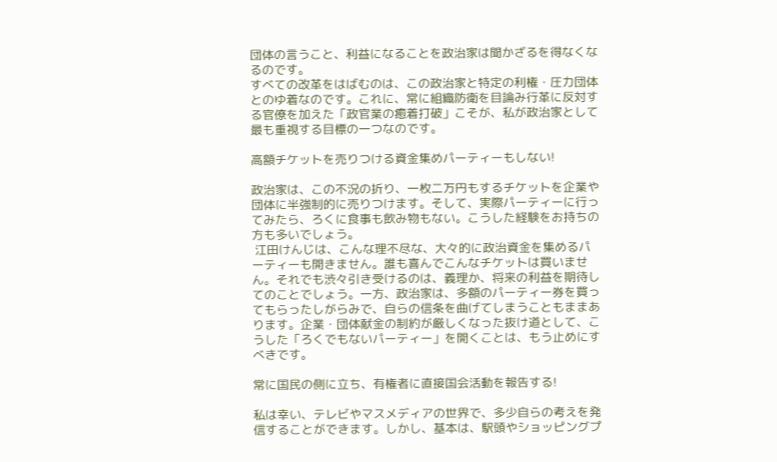団体の言うこと、利益になることを政治家は聞かざるを得なくなるのです。
すべての改革をはばむのは、この政治家と特定の利権・圧力団体とのゆ着なのです。これに、常に組織防衛を目論み行革に反対する官僚を加えた「政官業の癒着打破」こそが、私が政治家として最も重視する目標の一つなのです。

高額チケットを売りつける資金集めパーティーもしない!

政治家は、この不況の折り、一枚二万円もするチケットを企業や団体に半強制的に売りつけます。そして、実際パーティーに行ってみたら、ろくに食事も飲み物もない。こうした経験をお持ちの方も多いでしょう。
 江田けんじは、こんな理不尽な、大々的に政治資金を集めるパーティーも開きません。誰も喜んでこんなチケットは買いません。それでも渋々引き受けるのは、義理か、将来の利益を期待してのことでしょう。一方、政治家は、多額のパーティー券を買ってもらったしがらみで、自らの信条を曲げてしまうこともままあります。企業・団体献金の制約が厳しくなった抜け道として、こうした「ろくでもないパーティー」を開くことは、もう止めにすべきです。

常に国民の側に立ち、有権者に直接国会活動を報告する!

私は幸い、テレビやマスメディアの世界で、多少自らの考えを発信することができます。しかし、基本は、駅頭やショッピングプ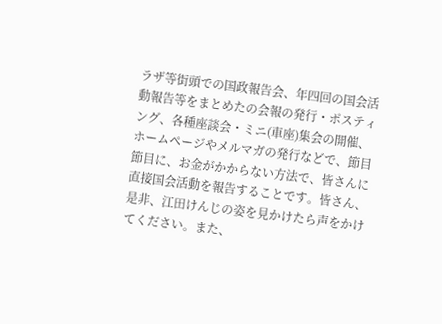ラザ等街頭での国政報告会、年四回の国会活動報告等をまとめたの会報の発行・ポスティング、各種座談会・ミニ(車座)集会の開催、ホームページやメルマガの発行などで、節目節目に、お金がかからない方法で、皆さんに直接国会活動を報告することです。皆さん、是非、江田けんじの姿を見かけたら声をかけてください。また、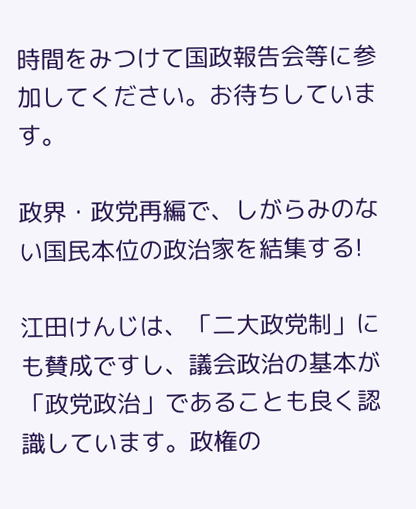時間をみつけて国政報告会等に参加してください。お待ちしています。

政界・政党再編で、しがらみのない国民本位の政治家を結集する!

江田けんじは、「二大政党制」にも賛成ですし、議会政治の基本が「政党政治」であることも良く認識しています。政権の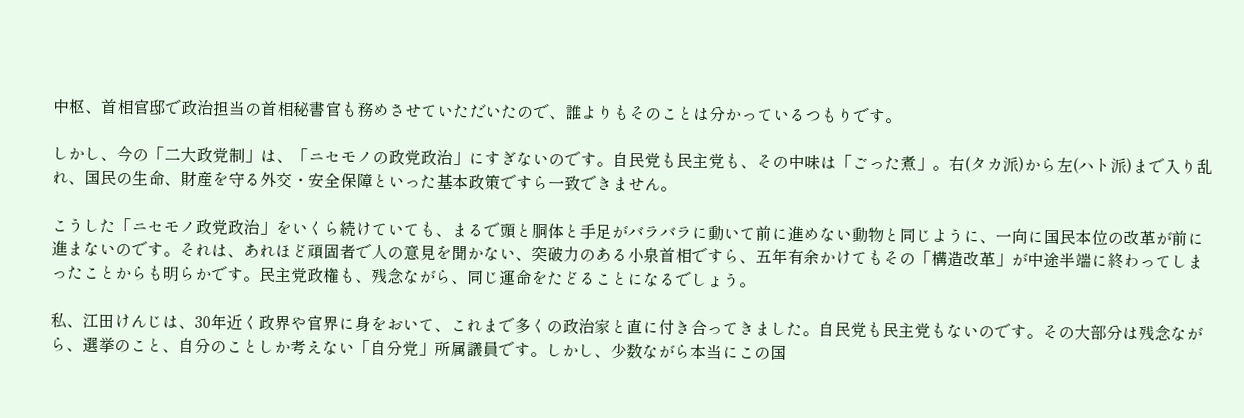中枢、首相官邸で政治担当の首相秘書官も務めさせていただいたので、誰よりもそのことは分かっているつもりです。

しかし、今の「二大政党制」は、「ニセモノの政党政治」にすぎないのです。自民党も民主党も、その中味は「ごった煮」。右(タカ派)から左(ハト派)まで入り乱れ、国民の生命、財産を守る外交・安全保障といった基本政策ですら一致できません。

こうした「ニセモノ政党政治」をいくら続けていても、まるで頭と胴体と手足がバラバラに動いて前に進めない動物と同じように、一向に国民本位の改革が前に進まないのです。それは、あれほど頑固者で人の意見を聞かない、突破力のある小泉首相ですら、五年有余かけてもその「構造改革」が中途半端に終わってしまったことからも明らかです。民主党政権も、残念ながら、同じ運命をたどることになるでしょう。

私、江田けんじは、30年近く政界や官界に身をおいて、これまで多くの政治家と直に付き合ってきました。自民党も民主党もないのです。その大部分は残念ながら、選挙のこと、自分のことしか考えない「自分党」所属議員です。しかし、少数ながら本当にこの国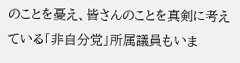のことを憂え、皆さんのことを真剣に考えている「非自分党」所属議員もいま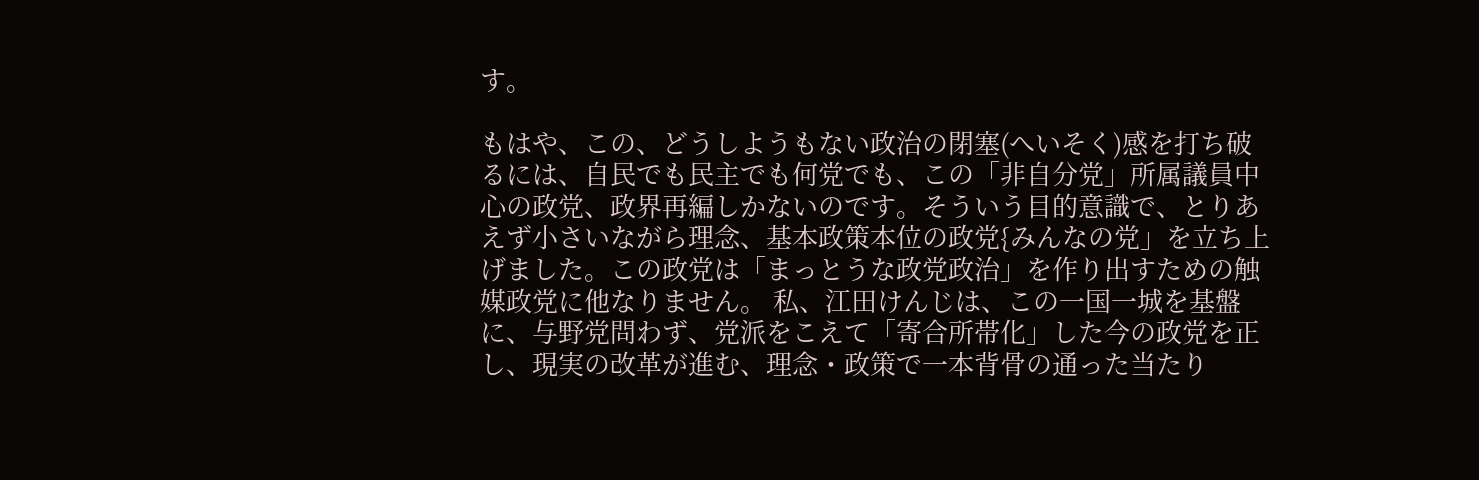す。

もはや、この、どうしようもない政治の閉塞(へいそく)感を打ち破るには、自民でも民主でも何党でも、この「非自分党」所属議員中心の政党、政界再編しかないのです。そういう目的意識で、とりあえず小さいながら理念、基本政策本位の政党{みんなの党」を立ち上げました。この政党は「まっとうな政党政治」を作り出すための触媒政党に他なりません。 私、江田けんじは、この一国一城を基盤に、与野党問わず、党派をこえて「寄合所帯化」した今の政党を正し、現実の改革が進む、理念・政策で一本背骨の通った当たり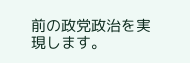前の政党政治を実現します。